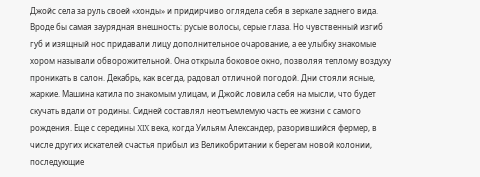Джойс села за руль своей «хонды» и придирчиво оглядела себя в зеркале заднего вида. Вроде бы самая заурядная внешность: русые волосы, серые глаза. Но чувственный изгиб губ и изящный нос придавали лицу дополнительное очарование, а ее улыбку знакомые хором называли обворожительной. Она открыла боковое окно, позволяя теплому воздуху проникать в салон. Декабрь, как всегда, радовал отличной погодой. Дни стояли ясные, жаркие. Машина катила по знакомым улицам, и Джойс ловила себя на мысли, что будет скучать вдали от родины. Сидней составлял неотъемлемую часть ее жизни с самого рождения. Еще с середины XIX века, когда Уильям Александер, разорившийся фермер, в числе других искателей счастья прибыл из Великобритании к берегам новой колонии, последующие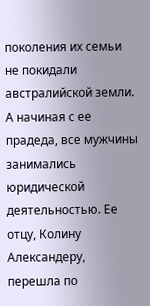поколения их семьи не покидали австралийской земли. А начиная с ее прадеда, все мужчины занимались юридической деятельностью. Ее отцу, Колину Александеру, перешла по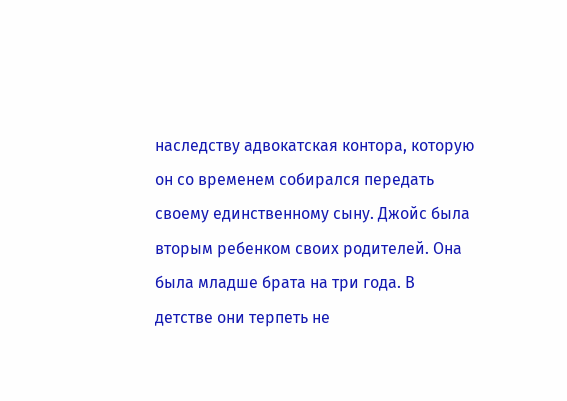наследству адвокатская контора, которую он со временем собирался передать своему единственному сыну. Джойс была вторым ребенком своих родителей. Она была младше брата на три года. В детстве они терпеть не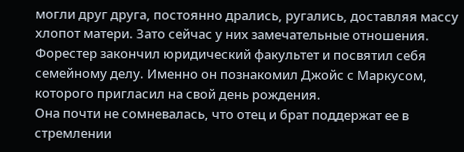могли друг друга, постоянно дрались, ругались, доставляя массу хлопот матери. Зато сейчас у них замечательные отношения. Форестер закончил юридический факультет и посвятил себя семейному делу. Именно он познакомил Джойс с Маркусом, которого пригласил на свой день рождения.
Она почти не сомневалась, что отец и брат поддержат ее в стремлении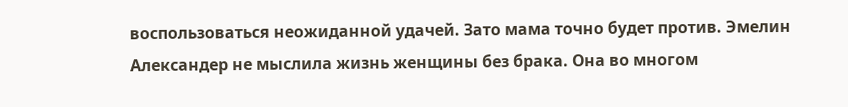воспользоваться неожиданной удачей. Зато мама точно будет против. Эмелин Александер не мыслила жизнь женщины без брака. Она во многом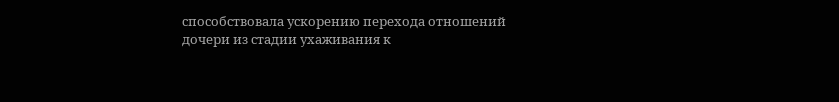способствовала ускорению перехода отношений дочери из стадии ухаживания к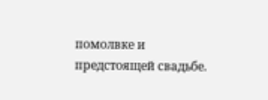помолвке и предстоящей свадьбе.